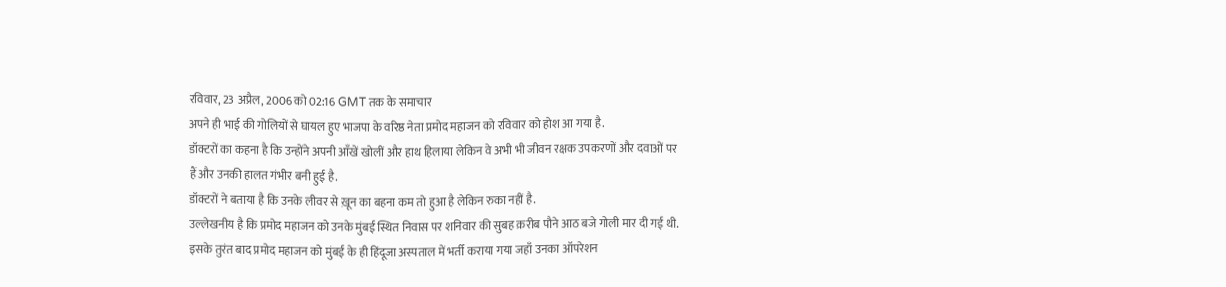रविवार, 23 अप्रैल, 2006 को 02:16 GMT तक के समाचार
अपने ही भाई की गोलियों से घायल हुए भाजपा के वरिष्ठ नेता प्रमोद महाजन को रविवार को होश आ गया है.
डॉक्टरों का कहना है कि उन्होंने अपनी आँखें खोलीं और हाथ हिलाया लेकिन वे अभी भी जीवन रक्षक उपकरणों और दवाओं पर हैं और उनकी हालत गंभीर बनी हुई है.
डॉक्टरों ने बताया है कि उनके लीवर से ख़ून का बहना कम तो हुआ है लेकिन रुका नहीं है.
उल्लेखनीय है कि प्रमोद महाजन को उनके मुंबई स्थित निवास पर शनिवार की सुबह क़रीब पौने आठ बजे गोली मार दी गई थी.
इसके तुरंत बाद प्रमोद महाजन को मुंबई के ही हिंदूजा अस्पताल में भर्ती कराया गया जहाँ उनका ऑपरेशन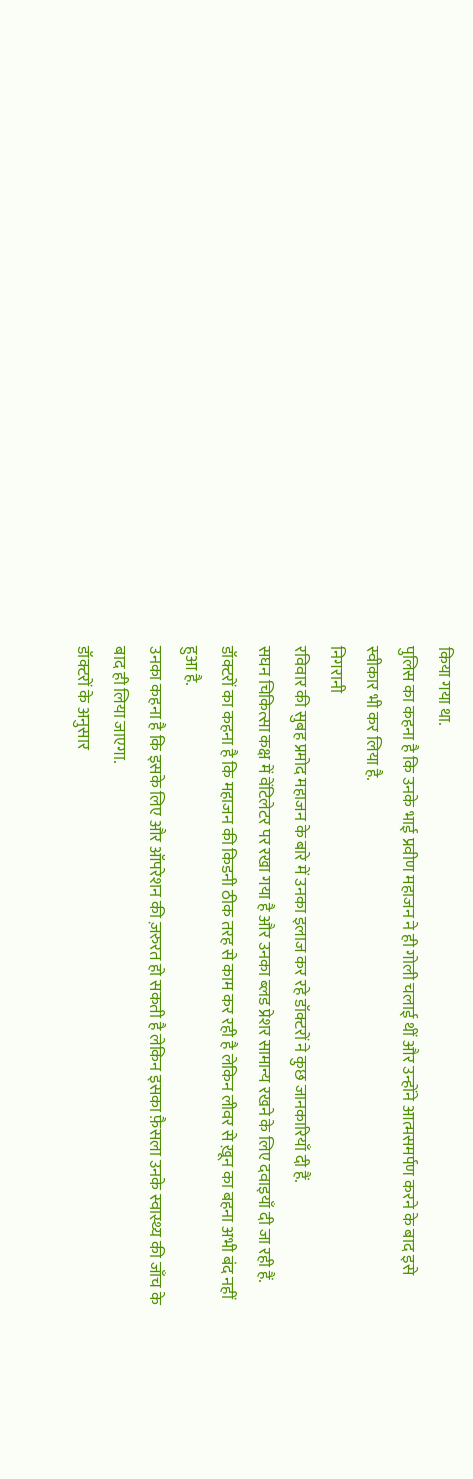किया गया था.
पुलिस का कहना है कि उनके भाई प्रवीण महाजन ने ही गोली चलाई थीं और उन्होंने आत्मसमर्पण करने के बाद इसे स्वीकार भी कर लिया है.
निगरानी
रविवार की सुबह प्रमोद महाजन के बारे में उनका इलाज कर रहे डॉक्टरों ने कुछ जानकारियाँ दी हैं.
सघन चिकित्सा कक्ष में वेंटिलेटर पर रखा गया है और उनका ब्लड प्रेशर सामान्य रखने के लिए दवाइयाँ दी जा रही हैं.
डॉक्टरों का कहना है कि महाजन की किडनी ठीक तरह से काम कर रही है लेकिन लीवर से ख़ून का बहना अभी बंद नहीं हुआ है.
उनका कहना है कि इसके लिए और ऑपरेशन की ज़रुरत हो सकती है लेकिन इसका फ़ैसला उनके स्वास्थ्य की जाँच के बाद ही लिया जाएगा.
डॉक्टरों के अनुसार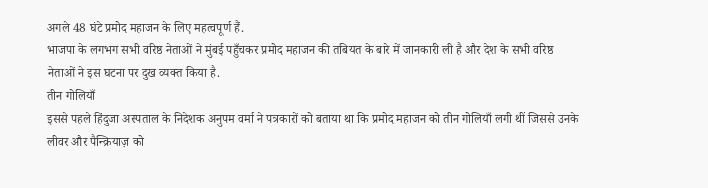अगले 48 घंटे प्रमोद महाजन के लिए महत्वपूर्ण हैं.
भाजपा के लगभग सभी वरिष्ठ नेताओं ने मुंबई पहुँचकर प्रमोद महाजन की तबियत के बारे में जानकारी ली है और देश के सभी वरिष्ठ नेताओं ने इस घटना पर दुख व्यक्त किया है.
तीन गोलियाँ
इससे पहले हिंदुजा अस्पताल के निदेशक अनुपम वर्मा ने पत्रकारों को बताया था कि प्रमोद महाजन को तीन गोलियाँ लगी थीं जिससे उनके लीवर और पैन्क्रियाज़ को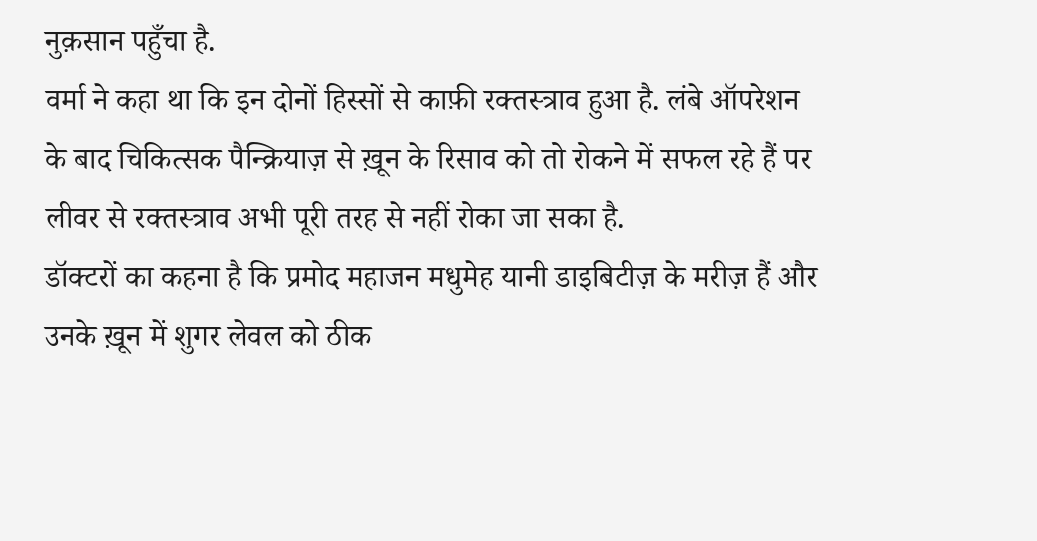नुक़सान पहुँचा है.
वर्मा ने कहा था कि इन दोनों हिस्सों से काफ़ी रक्तस्त्राव हुआ है. लंबे ऑपरेशन के बाद चिकित्सक पैन्क्रियाज़ से ख़ून के रिसाव को तो रोकने में सफल रहे हैं पर लीवर से रक्तस्त्राव अभी पूरी तरह से नहीं रोका जा सका है.
डॉक्टरों का कहना है कि प्रमोद महाजन मधुमेह यानी डाइबिटीज़ के मरीज़ हैं और उनके ख़ून में शुगर लेवल को ठीक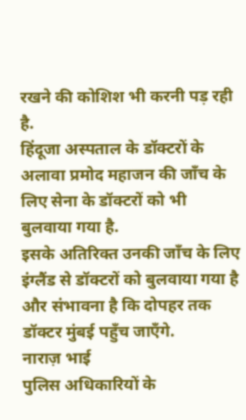रखने की कोशिश भी करनी पड़ रही है.
हिंदूजा अस्पताल के डॉक्टरों के अलावा प्रमोद महाजन की जाँच के लिए सेना के डॉक्टरों को भी बुलवाया गया है.
इसके अतिरिक्त उनकी जाँच के लिए इंग्लैंड से डॉक्टरों को बुलवाया गया है और संभावना है कि दोपहर तक डॉक्टर मुंबई पहुँच जाएँगे.
नाराज़ भाई
पुलिस अधिकारियों के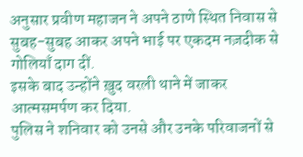अनुसार प्रवीण महाजन ने अपने ठाणे स्थित निवास से सुबह-सुबह आकर अपने भाई पर एकदम नज़दीक से गोलियाँ दाग दीं.
इसके बाद उन्होंने ख़ुद वरली थाने में जाकर आत्मसमर्पण कर दिया.
पुलिस ने शनिवार को उनसे और उनके परिवाजनों से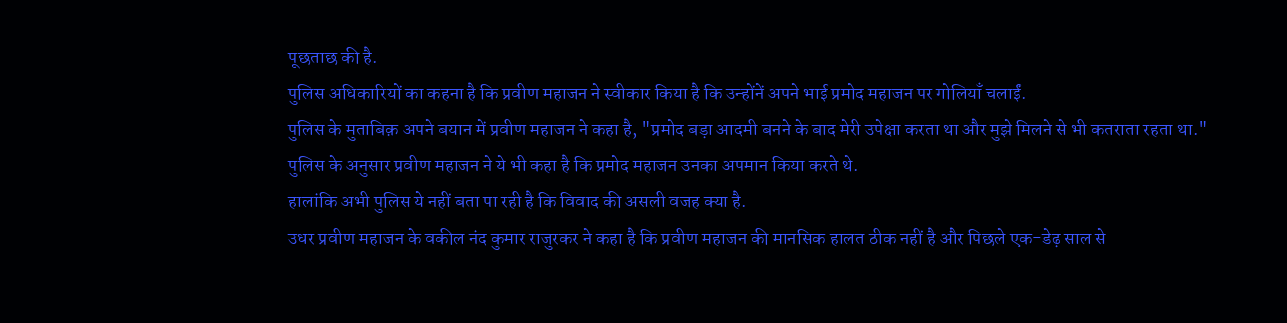पूछताछ की है.
पुलिस अधिकारियों का कहना है कि प्रवीण महाजन ने स्वीकार किया है कि उन्होंनें अपने भाई प्रमोद महाजन पर गोलियाँ चलाईं.
पुलिस के मुताबिक़ अपने बयान में प्रवीण महाजन ने कहा है, "प्रमोद बड़ा आदमी बनने के बाद मेरी उपेक्षा करता था और मुझे मिलने से भी कतराता रहता था."
पुलिस के अनुसार प्रवीण महाजन ने ये भी कहा है कि प्रमोद महाजन उनका अपमान किया करते थे.
हालांकि अभी पुलिस ये नहीं बता पा रही है कि विवाद की असली वजह क्या है.
उधर प्रवीण महाजन के वकील नंद कुमार राजुरकर ने कहा है कि प्रवीण महाजन की मानसिक हालत ठीक नहीं है और पिछले एक-डेढ़ साल से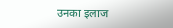उनका इलाज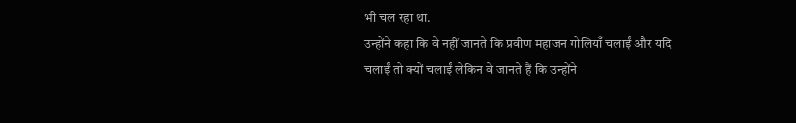भी चल रहा था.
उन्होंने कहा कि वे नहीं जानते कि प्रवीण महाजन गोलियाँ चलाईं और यदि चलाईं तो क्यों चलाईं लेकिन वे जानते हैं कि उन्होंने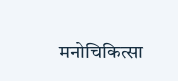मनोचिकित्सा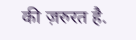की ज़रुरत है.